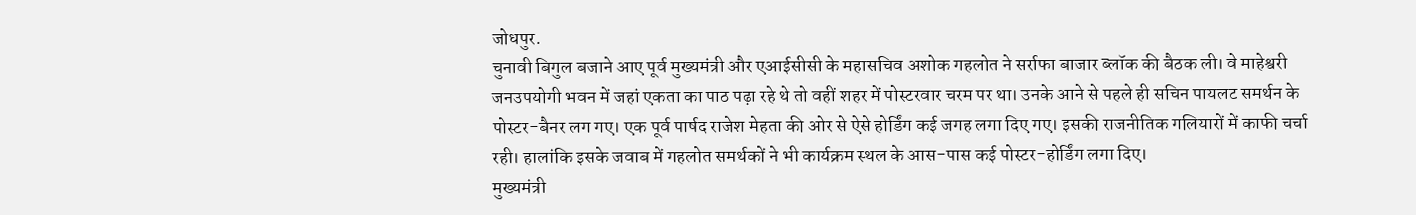जोधपुर.
चुनावी बिगुल बजाने आए पूर्व मुख्यमंत्री और एआईसीसी के महासचिव अशोक गहलोत ने सर्राफा बाजार ब्लॉक की बैठक ली। वे माहेश्वरी जनउपयोगी भवन में जहां एकता का पाठ पढ़ा रहे थे तो वहीं शहर में पोस्टरवार चरम पर था। उनके आने से पहले ही सचिन पायलट समर्थन के पोस्टर-बैनर लग गए। एक पूर्व पार्षद राजेश मेहता की ओर से ऐसे होर्डिंग कई जगह लगा दिए गए। इसकी राजनीतिक गलियारों में काफी चर्चा रही। हालांकि इसके जवाब में गहलोत समर्थकों ने भी कार्यक्रम स्थल के आस-पास कई पोस्टर-होर्डिंग लगा दिए।
मुख्यमंत्री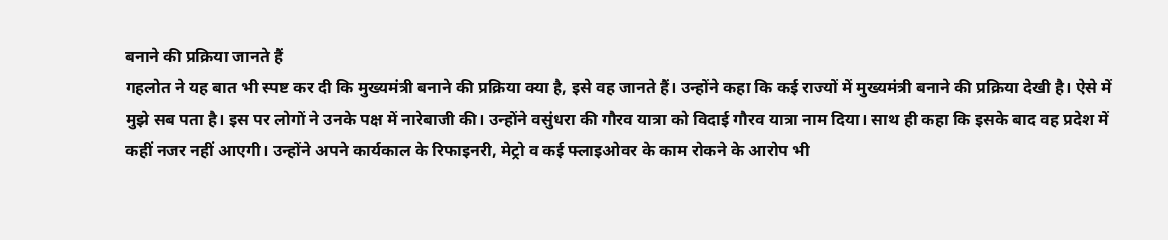बनाने की प्रक्रिया जानते हैं
गहलोत ने यह बात भी स्पष्ट कर दी कि मुख्यमंत्री बनाने की प्रक्रिया क्या है, इसे वह जानते हैं। उन्होंने कहा कि कई राज्यों में मुख्यमंत्री बनाने की प्रक्रिया देखी है। ऐसे में मुझे सब पता है। इस पर लोगों ने उनके पक्ष में नारेबाजी की। उन्होंने वसुंधरा की गौरव यात्रा को विदाई गौरव यात्रा नाम दिया। साथ ही कहा कि इसके बाद वह प्रदेश में कहीं नजर नहीं आएगी। उन्होंने अपने कार्यकाल के रिफाइनरी, मेट्रो व कई फ्लाइओवर के काम रोकने के आरोप भी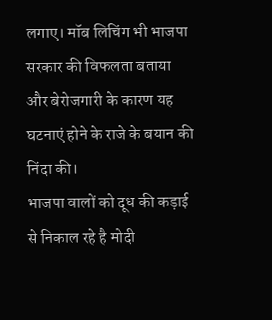लगाए। मॉब लिचिंग भी भाजपा सरकार की विफलता बताया और बेरोजगारी के कारण यह घटनाएं होने के राजे के बयान की निंदा की।
भाजपा वालों को दूध की कड़ाई से निकाल रहे है मोदी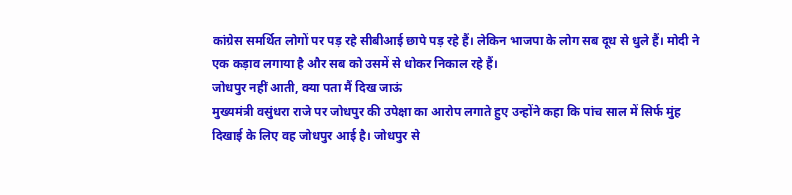कांग्रेस समर्थित लोगों पर पड़ रहे सीबीआई छापे पड़ रहे हैं। लेकिन भाजपा के लोग सब दूध से धुले हैं। मोदी ने एक कड़ाव लगाया है और सब को उसमें से धोकर निकाल रहे हैं।
जोधपुर नहीं आती, क्या पता मैं दिख जाऊं
मुख्यमंत्री वसुंधरा राजे पर जोधपुर की उपेक्षा का आरोप लगाते हुए उन्होंने कहा कि पांच साल में सिर्फ मुंह दिखाई के लिए वह जोधपुर आई है। जोधपुर से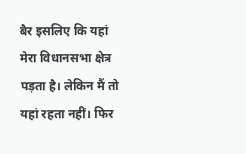बैर इसलिए कि यहां मेरा विधानसभा क्षेत्र पड़ता है। लेकिन मैं तो यहां रहता नहीं। फिर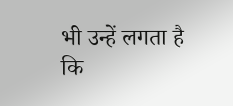भी उन्हें लगता है कि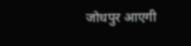जोधपुर आएगी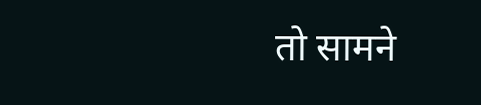तो सामने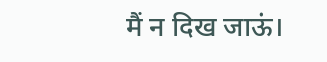मैं न दिख जाऊं।